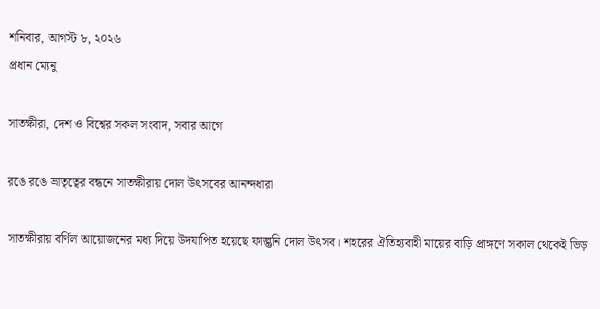শনিবার, আগস্ট ৮, ২০২৬
প্রধান ম্যেনু

সাতক্ষীরা, দেশ ও বিশ্বের সকল সংবাদ, সবার আগে

রঙে রঙে ভ্রাতৃত্বের বন্ধনে সাতক্ষীরায় দোল উৎসবের আনন্দধারা

সাতক্ষীরায় বর্ণিল আয়োজনের মধ্য দিয়ে উদযাপিত হয়েছে ফাল্গুনি দোল উৎসব। শহরের ঐতিহ্যবাহী মায়ের বাড়ি প্রাঙ্গণে সকাল থেকেই ভিড়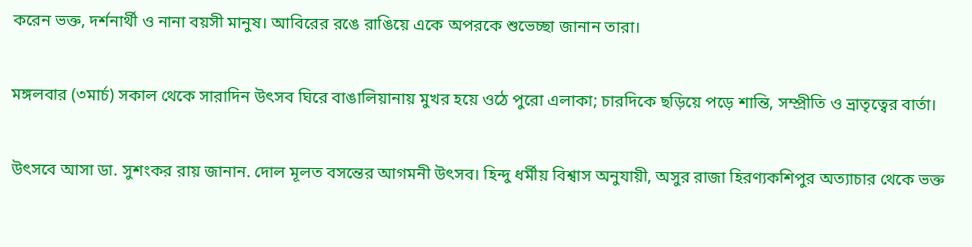করেন ভক্ত, দর্শনার্থী ও নানা বয়সী মানুষ। আবিরের রঙে রাঙিয়ে একে অপরকে শুভেচ্ছা জানান তারা।

মঙ্গলবার (৩মার্চ) সকাল থেকে সারাদিন উৎসব ঘিরে বাঙালিয়ানায় মুখর হয়ে ওঠে পুরো এলাকা; চারদিকে ছড়িয়ে পড়ে শান্তি, সম্প্রীতি ও ভ্রাতৃত্বের বার্তা।

উৎসবে আসা ডা. সুশংকর রায় জানান. দোল মূলত বসন্তের আগমনী উৎসব। হিন্দু ধর্মীয় বিশ্বাস অনুযায়ী, অসুর রাজা হিরণ্যকশিপুর অত্যাচার থেকে ভক্ত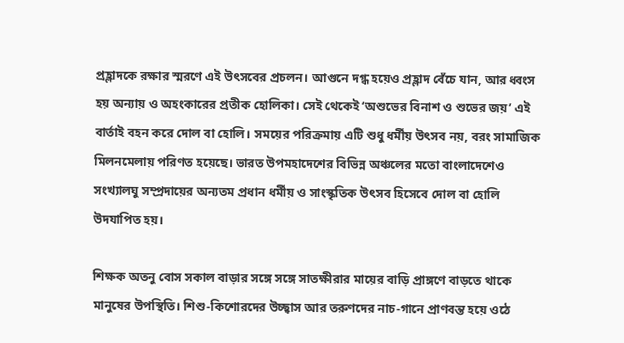প্রহ্লাদকে রক্ষার স্মরণে এই উৎসবের প্রচলন। আগুনে দগ্ধ হয়েও প্রহ্লাদ বেঁচে যান, আর ধ্বংস হয় অন্যায় ও অহংকারের প্রতীক হোলিকা। সেই থেকেই ‘অশুভের বিনাশ ও শুভের জয়’ এই বার্তাই বহন করে দোল বা হোলি। সময়ের পরিক্রমায় এটি শুধু ধর্মীয় উৎসব নয়, বরং সামাজিক মিলনমেলায় পরিণত হয়েছে। ভারত উপমহাদেশের বিভিন্ন অঞ্চলের মতো বাংলাদেশেও সংখ্যালঘু সম্প্রদায়ের অন্যতম প্রধান ধর্মীয় ও সাংস্কৃতিক উৎসব হিসেবে দোল বা হোলি উদযাপিত হয়।

শিক্ষক অতনু বোস সকাল বাড়ার সঙ্গে সঙ্গে সাতক্ষীরার মায়ের বাড়ি প্রাঙ্গণে বাড়তে থাকে মানুষের উপস্থিতি। শিশু-কিশোরদের উচ্ছ্বাস আর তরুণদের নাচ-গানে প্রাণবন্ত হয়ে ওঠে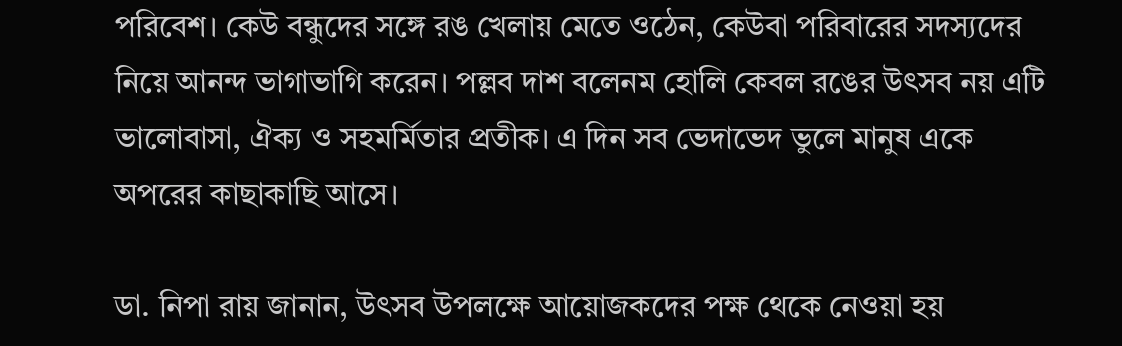পরিবেশ। কেউ বন্ধুদের সঙ্গে রঙ খেলায় মেতে ওঠেন, কেউবা পরিবারের সদস্যদের নিয়ে আনন্দ ভাগাভাগি করেন। পল্লব দাশ বলেনম হোলি কেবল রঙের উৎসব নয় এটি ভালোবাসা, ঐক্য ও সহমর্মিতার প্রতীক। এ দিন সব ভেদাভেদ ভুলে মানুষ একে অপরের কাছাকাছি আসে।

ডা. নিপা রায় জানান, উৎসব উপলক্ষে আয়োজকদের পক্ষ থেকে নেওয়া হয়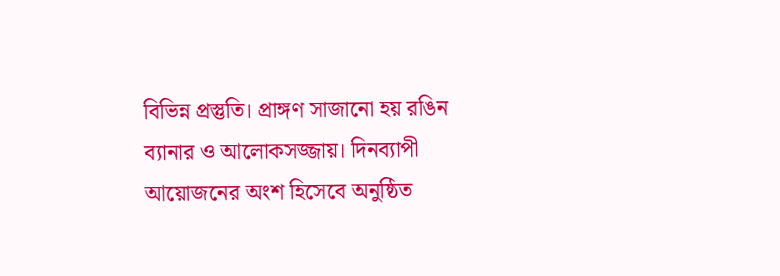বিভিন্ন প্রস্তুতি। প্রাঙ্গণ সাজানো হয় রঙিন ব্যানার ও আলোকসজ্জায়। দিনব্যাপী আয়োজনের অংশ হিসেবে অনুষ্ঠিত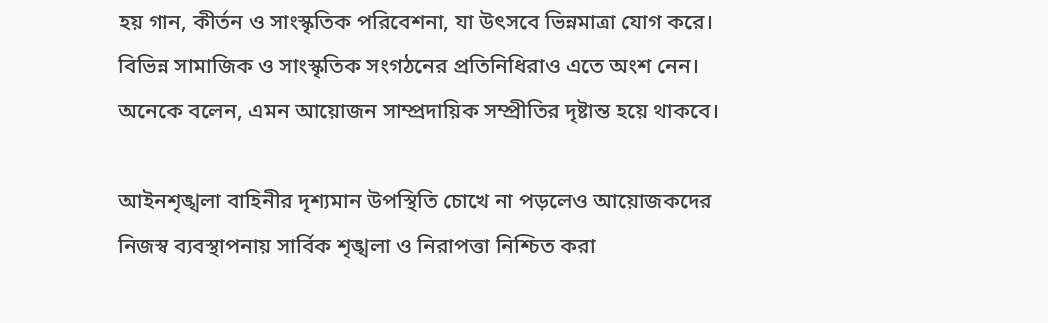হয় গান, কীর্তন ও সাংস্কৃতিক পরিবেশনা, যা উৎসবে ভিন্নমাত্রা যোগ করে। বিভিন্ন সামাজিক ও সাংস্কৃতিক সংগঠনের প্রতিনিধিরাও এতে অংশ নেন। অনেকে বলেন, এমন আয়োজন সাম্প্রদায়িক সম্প্রীতির দৃষ্টান্ত হয়ে থাকবে।

আইনশৃঙ্খলা বাহিনীর দৃশ্যমান উপস্থিতি চোখে না পড়লেও আয়োজকদের নিজস্ব ব্যবস্থাপনায় সার্বিক শৃঙ্খলা ও নিরাপত্তা নিশ্চিত করা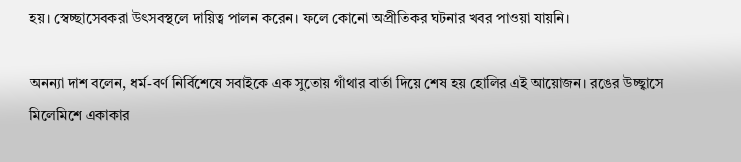হয়। স্বেচ্ছাসেবকরা উৎসবস্থলে দায়িত্ব পালন করেন। ফলে কোনো অপ্রীতিকর ঘটনার খবর পাওয়া যায়নি।

অনন্যা দাশ বলেন, ধর্ম-বর্ণ নির্বিশেষে সবাইকে এক সুতোয় গাঁথার বার্তা দিয়ে শেষ হয় হোলির এই আয়োজন। রঙের উচ্ছ্বাসে মিলেমিশে একাকার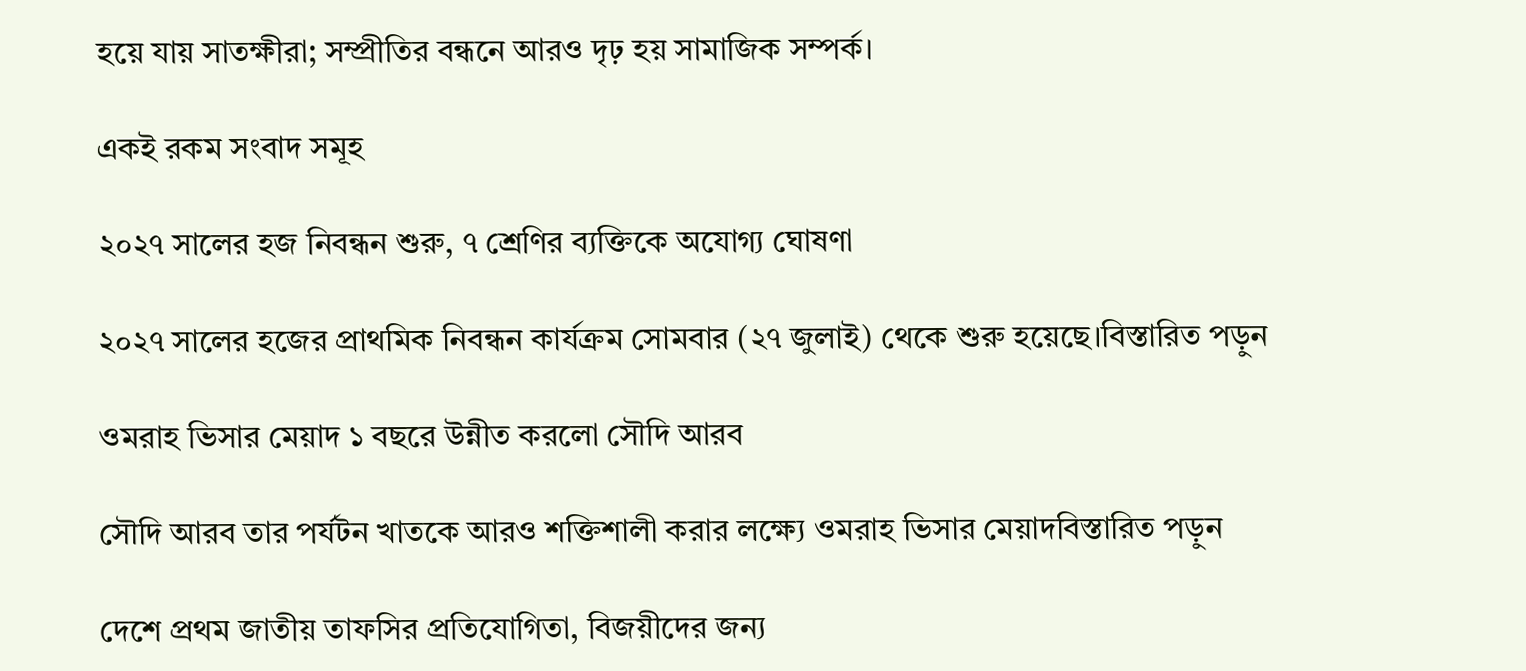হয়ে যায় সাতক্ষীরা; সম্প্রীতির বন্ধনে আরও দৃঢ় হয় সামাজিক সম্পর্ক।

একই রকম সংবাদ সমূহ

২০২৭ সালের হজ নিবন্ধন শুরু, ৭ শ্রেণির ব্যক্তিকে অযোগ্য ঘোষণা

২০২৭ সালের হজের প্রাথমিক নিবন্ধন কার্যক্রম সোমবার (২৭ জুলাই) থেকে শুরু হয়েছে।বিস্তারিত পড়ুন

ওমরাহ ভিসার মেয়াদ ১ বছরে উন্নীত করলো সৌদি আরব

সৌদি আরব তার পর্যটন খাতকে আরও শক্তিশালী করার লক্ষ্যে ওমরাহ ভিসার মেয়াদবিস্তারিত পড়ুন

দেশে প্রথম জাতীয় তাফসির প্রতিযোগিতা, বিজয়ীদের জন্য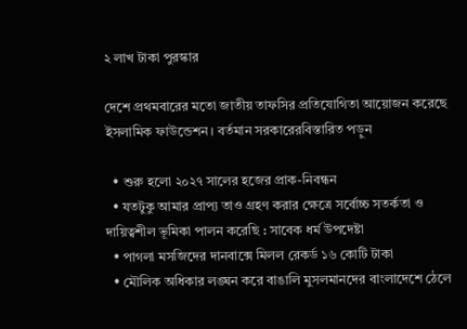২ লাখ টাকা পুরস্কার

দেশে প্রথমবারের মতো জাতীয় তাফসির প্রতিযোগিতা আয়োজন করেছে ইসলামিক ফাউন্ডেশন। বর্তমান সরকারেরবিস্তারিত পড়ুন

  • শুরু হলো ২০২৭ সালের হজের প্রাক-নিবন্ধন
  • যতটুকু আমার প্রাপ্য তাও গ্রহণ করার ক্ষেত্রে সর্বোচ্চ সতর্কতা ও দায়িত্বশীল ভূমিকা পালন করেছি : সাবেক ধর্ম উপদেষ্টা
  • পাগলা মসজিদের দানবাক্সে মিলল রেকর্ড ১৬ কোটি টাকা
  • মৌলিক অধিকার লঙ্ঘন করে বাঙালি মুসলমানদের বাংলাদেশে ঠেলে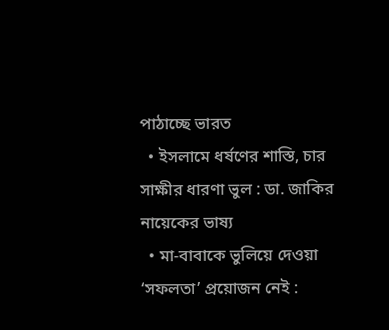পাঠাচ্ছে ভারত
  • ইসলামে ধর্ষণের শাস্তি, চার সাক্ষীর ধারণা ভুল : ডা. জাকির নায়েকের ভাষ্য
  • মা-বাবাকে ভুলিয়ে দেওয়া ‘সফলতা’ প্রয়োজন নেই :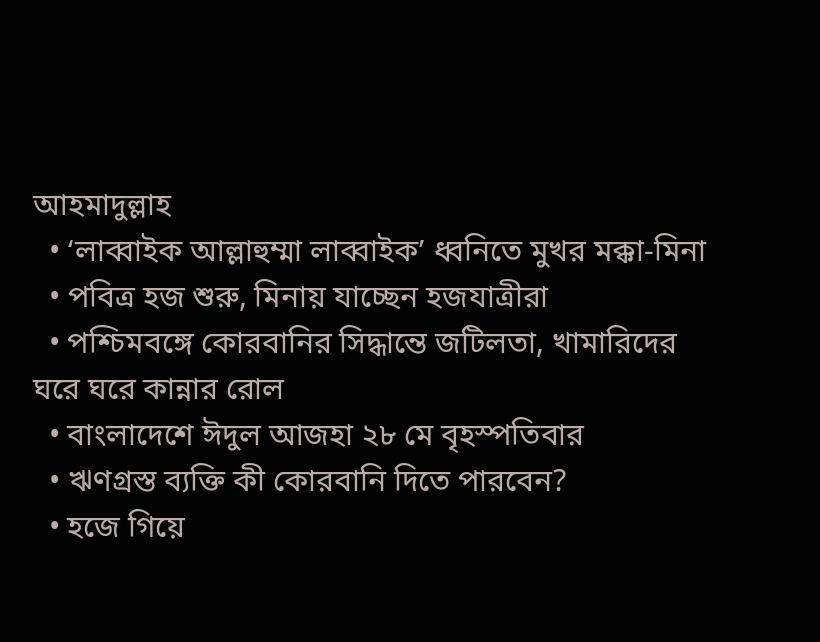আহমাদুল্লাহ
  • ‘লাব্বাইক আল্লাহুম্মা লাব্বাইক’ ধ্বনিতে মুখর মক্কা-মিনা
  • পবিত্র হজ শুরু, মিনায় যাচ্ছেন হজযাত্রীরা
  • পশ্চিমবঙ্গে কোরবানির সিদ্ধান্তে জটিলতা, খামারিদের ঘরে ঘরে কান্নার রোল
  • বাংলাদেশে ঈদুল আজহা ২৮ মে বৃহস্পতিবার
  • ঋণগ্রস্ত ব্যক্তি কী কোরবানি দিতে পারবেন?
  • হজে গিয়ে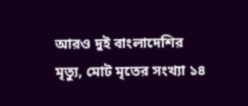আরও দুই বাংলাদেশির মৃত্যু, মোট মৃতের সংখ্যা ১৪